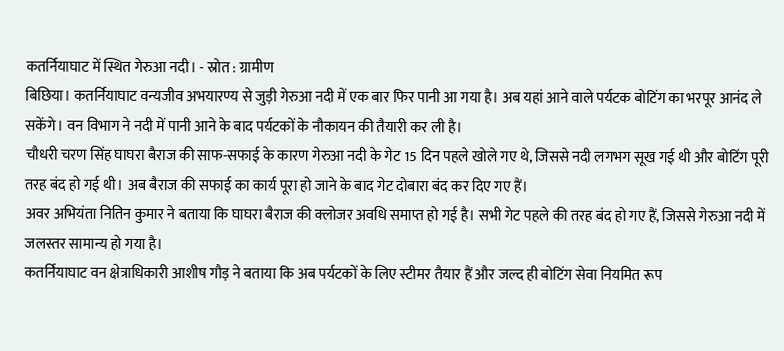कतर्नियाघाट में स्थित गेरुआ नदी। - स्रोत : ग्रामीण
बिछिया। कतर्नियाघाट वन्यजीव अभयारण्य से जुड़ी गेरुआ नदी में एक बार फिर पानी आ गया है। अब यहां आने वाले पर्यटक बोटिंग का भरपूर आनंद ले सकेंगे। वन विभाग ने नदी में पानी आने के बाद पर्यटकों के नौकायन की तैयारी कर ली है।
चौधरी चरण सिंह घाघरा बैराज की साफ-सफाई के कारण गेरुआ नदी के गेट 15 दिन पहले खोले गए थे, जिससे नदी लगभग सूख गई थी और बोटिंग पूरी तरह बंद हो गई थी। अब बैराज की सफाई का कार्य पूरा हो जाने के बाद गेट दोबारा बंद कर दिए गए हैं।
अवर अभियंता नितिन कुमार ने बताया कि घाघरा बैराज की क्लोजर अवधि समाप्त हो गई है। सभी गेट पहले की तरह बंद हो गए हैं, जिससे गेरुआ नदी में जलस्तर सामान्य हो गया है।
कतर्नियाघाट वन क्षेत्राधिकारी आशीष गौड़ ने बताया कि अब पर्यटकों के लिए स्टीमर तैयार हैं और जल्द ही बोटिंग सेवा नियमित रूप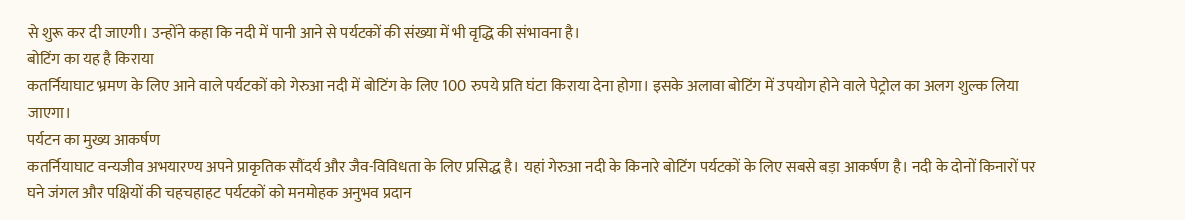से शुरू कर दी जाएगी। उन्होंने कहा कि नदी में पानी आने से पर्यटकों की संख्या में भी वृद्धि की संभावना है।
बोटिंग का यह है किराया
कतर्नियाघाट भ्रमण के लिए आने वाले पर्यटकों को गेरुआ नदी में बोटिंग के लिए 100 रुपये प्रति घंटा किराया देना होगा। इसके अलावा बोटिंग में उपयोग होने वाले पेट्रोल का अलग शुल्क लिया जाएगा।
पर्यटन का मुख्य आकर्षण
कतर्नियाघाट वन्यजीव अभयारण्य अपने प्राकृतिक सौंदर्य और जैव-विविधता के लिए प्रसिद्ध है। यहां गेरुआ नदी के किनारे बोटिंग पर्यटकों के लिए सबसे बड़ा आकर्षण है। नदी के दोनों किनारों पर घने जंगल और पक्षियों की चहचहाहट पर्यटकों को मनमोहक अनुभव प्रदान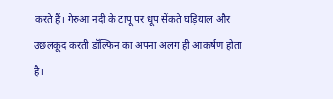करते हैं। गेरुआ नदी के टापू पर धूप सेंकते घड़ियाल और उछलकूद करती डॉल्फिन का अपना अलग ही आकर्षण होता है।